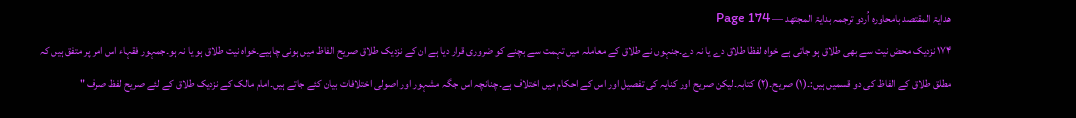ھدایۃ المقتصد بامحاورہ اُردو ترجمہ بدایۃ المجتھد — Page 174
۱۷۴ نزدیک محض نیت سے بھی طلاق ہو جاتی ہے خواہ لفظا طلاق دے یا نہ دے۔جنہوں نے طلاق کے معاملہ میں تہمت سے بچنے کو ضروری قرار دیا ہے ان کے نزدیک طلاق صریح الفاظ میں ہونی چاہیے۔خواہ نیت طلاق ہو یا نہ ہو۔جمہور فقہاء اس امر پر متفق ہیں کہ مطلق طلاق کے الفاظ کی دو قسمیں ہیں:۔(۱) صریح۔(۲) کتابہ۔لیکن صریح اور کنایہ کی تفصیل اور اس کے احکام میں اختلاف ہے۔چنانچہ اس جگہ مشہور اور اصولی اختلافات بیان کئے جاتے ہیں۔امام مالک کے نزدیک طلاق کے لئے صریح لفظ صرف "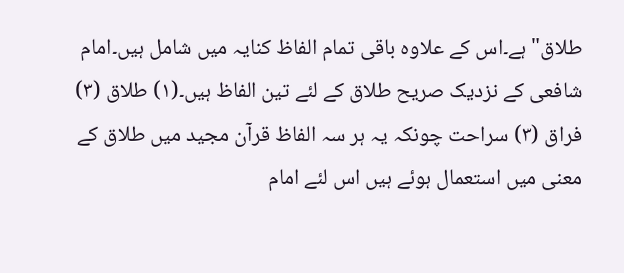طلاق" ہے۔اس کے علاوہ باقی تمام الفاظ کنایہ میں شامل ہیں۔امام شافعی کے نزدیک صریح طلاق کے لئے تین الفاظ ہیں۔(۱) طلاق (۳) فراق (۳) سراحت چونکہ یہ ہر سہ الفاظ قرآن مجید میں طلاق کے معنی میں استعمال ہوئے ہیں اس لئے امام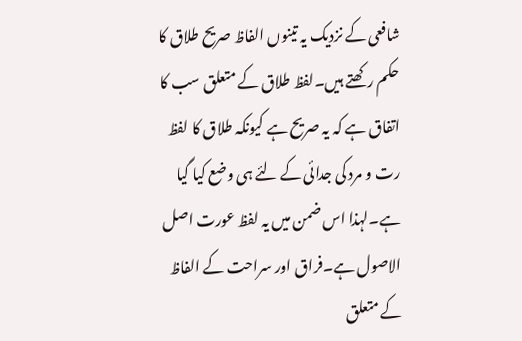شافعی کے نزدیک یہ تینوں الفاظ صریح طلاق کا حکم رکھتے ہیں۔لفظ طلاق کے متعلق سب کا اتفاق ہے کہ یہ صریح ہے کیونکہ طلاق کا لفظ رت و مرد کی جدائی کے لئے ہی وضع کیا گیا ہے۔لہذا اس ضمن میں یہ لفظ عورت اصل الاصول ہے۔فراق اور سراحت کے الفاظ کے متعلق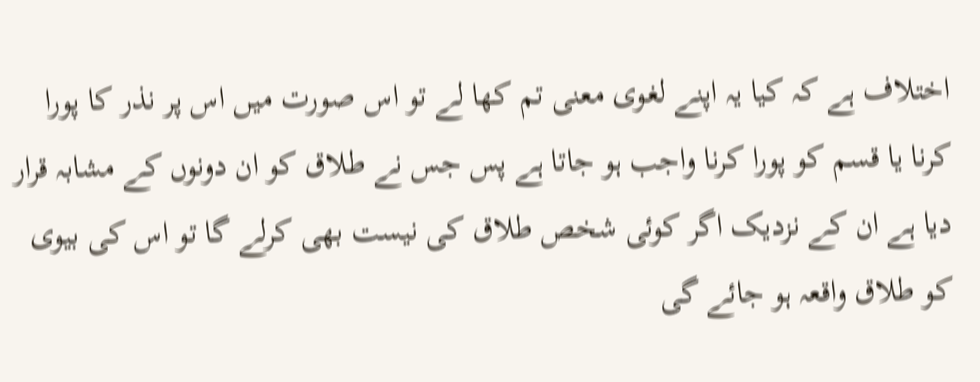اختلاف ہے کہ کیا یہ اپنے لغوی معنی تم کھا لے تو اس صورت میں اس پر نذر کا پورا کرنا یا قسم کو پورا کرنا واجب ہو جاتا ہے پس جس نے طلاق کو ان دونوں کے مشابہ قرار دیا ہے ان کے نزدیک اگر کوئی شخص طلاق کی نیست بھی کرلے گا تو اس کی بیوی کو طلاق واقعہ ہو جائے گی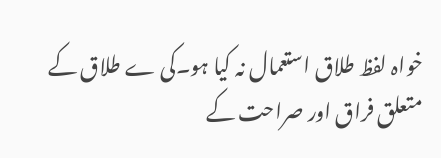خواہ لفظ طلاق استعمال نہ کیا ہو۔کی ے طلاق کے متعلق فراق اور صراحت کے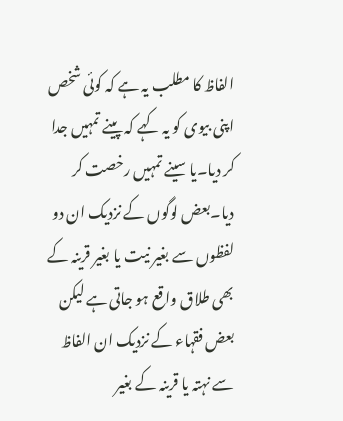الفاظ کا مطلب یہ ہے کہ کوئی شخص اپنی بیوی کو یہ کہے کہ پینے تمہیں جدا کر دیا۔یا سینے تمہیں رخصت کر دیا۔بعض لوگوں کے نزدیک ان دو لفظوں سے بغیر نیت یا بغیر قرینہ کے بھی طلاق واقع ہو جاتی ہے لیکن بعض فقہاء کے نزدیک ان الفاظ سے نہتہ یا قرینہ کے بغیر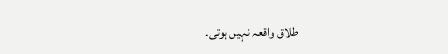طلاق واقعہ نہیں ہوتی۔